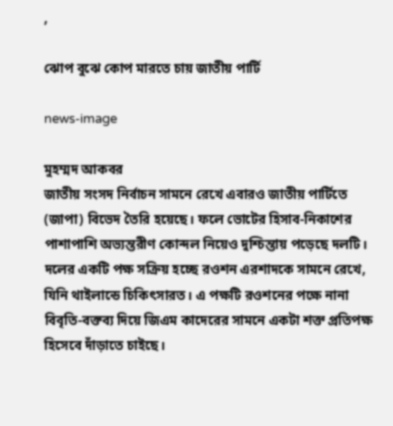,

ঝোপ বুঝে কোপ মারতে চায় জাতীয় পার্টি

news-image

মুহম্মদ আকবর
জাতীয় সংসদ নির্বাচন সামনে রেখে এবারও জাতীয় পার্টিতে (জাপা) বিভেদ তৈরি হয়েছে। ফলে ভোটের হিসাব-নিকাশের পাশাপাশি অভ্যন্তরীণ কোন্দল নিয়েও দুশ্চিন্তায় পড়েছে দলটি। দলের একটি পক্ষ সক্রিয় হচ্ছে রওশন এরশাদকে সামনে রেখে, যিনি থাইলান্ডে চিকিৎসারত। এ পক্ষটি রওশনের পক্ষে নানা বিবৃতি-বক্তব্য দিয়ে জিএম কাদেরের সামনে একটা শক্ত প্রতিপক্ষ হিসেবে দাঁড়াতে চাইছে।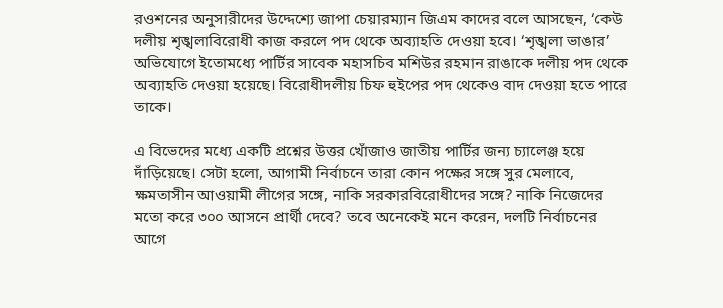রওশনের অনুসারীদের উদ্দেশ্যে জাপা চেয়ারম্যান জিএম কাদের বলে আসছেন, ‘কেউ দলীয় শৃঙ্খলাবিরোধী কাজ করলে পদ থেকে অব্যাহতি দেওয়া হবে। ‘শৃঙ্খলা ভাঙার’ অভিযোগে ইতোমধ্যে পার্টির সাবেক মহাসচিব মশিউর রহমান রাঙাকে দলীয় পদ থেকে অব্যাহতি দেওয়া হয়েছে। বিরোধীদলীয় চিফ হুইপের পদ থেকেও বাদ দেওয়া হতে পারে তাকে।

এ বিভেদের মধ্যে একটি প্রশ্নের উত্তর খোঁজাও জাতীয় পার্টির জন্য চ্যালেঞ্জ হয়ে দাঁড়িয়েছে। সেটা হলো, আগামী নির্বাচনে তারা কোন পক্ষের সঙ্গে সুর মেলাবে, ক্ষমতাসীন আওয়ামী লীগের সঙ্গে, নাকি সরকারবিরোধীদের সঙ্গে? নাকি নিজেদের মতো করে ৩০০ আসনে প্রার্থী দেবে? তবে অনেকেই মনে করেন, দলটি নির্বাচনের আগে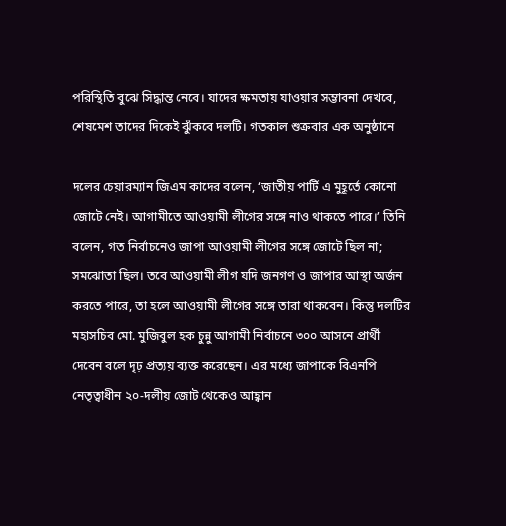পরিস্থিতি বুঝে সিদ্ধান্ত নেবে। যাদের ক্ষমতায় যাওয়ার সম্ভাবনা দেখবে, শেষমেশ তাদের দিকেই ঝুঁকবে দলটি। গতকাল শুক্রবার এক অনুষ্ঠানে

দলের চেয়ারম্যান জিএম কাদের বলেন, ‘জাতীয় পার্টি এ মুহূর্তে কোনো জোটে নেই। আগামীতে আওয়ামী লীগের সঙ্গে নাও থাকতে পারে।’ তিনি বলেন, গত নির্বাচনেও জাপা আওয়ামী লীগের সঙ্গে জোটে ছিল না; সমঝোতা ছিল। তবে আওয়ামী লীগ যদি জনগণ ও জাপার আস্থা অর্জন করতে পারে, তা হলে আওয়ামী লীগের সঙ্গে তারা থাকবেন। কিন্তু দলটির মহাসচিব মো. মুজিবুল হক চুন্নু আগামী নির্বাচনে ৩০০ আসনে প্রার্থী দেবেন বলে দৃঢ় প্রত্যয় ব্যক্ত করেছেন। এর মধ্যে জাপাকে বিএনপি নেতৃত্বাধীন ২০-দলীয় জোট থেকেও আহ্বান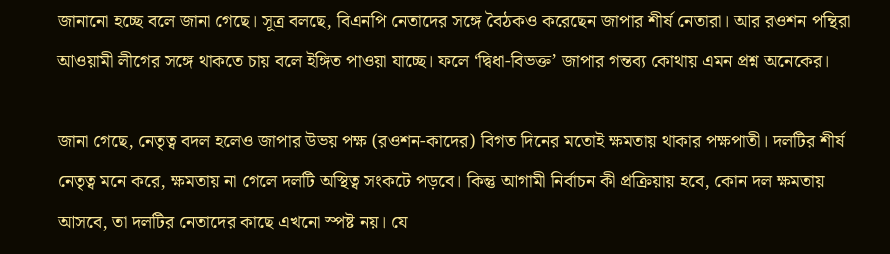জানানো হচ্ছে বলে জানা গেছে। সূত্র বলছে, বিএনপি নেতাদের সঙ্গে বৈঠকও করেছেন জাপার শীর্ষ নেতারা। আর রওশন পন্থিরা আওয়ামী লীগের সঙ্গে থাকতে চায় বলে ইঙ্গিত পাওয়া যাচ্ছে। ফলে ‘দ্বিধা-বিভক্ত’ জাপার গন্তব্য কোথায় এমন প্রশ্ন অনেকের।

জানা গেছে, নেতৃত্ব বদল হলেও জাপার উভয় পক্ষ (রওশন-কাদের) বিগত দিনের মতোই ক্ষমতায় থাকার পক্ষপাতী। দলটির শীর্ষ নেতৃত্ব মনে করে, ক্ষমতায় না গেলে দলটি অস্থিত্ব সংকটে পড়বে। কিন্তু আগামী নির্বাচন কী প্রক্রিয়ায় হবে, কোন দল ক্ষমতায় আসবে, তা দলটির নেতাদের কাছে এখনো স্পষ্ট নয়। যে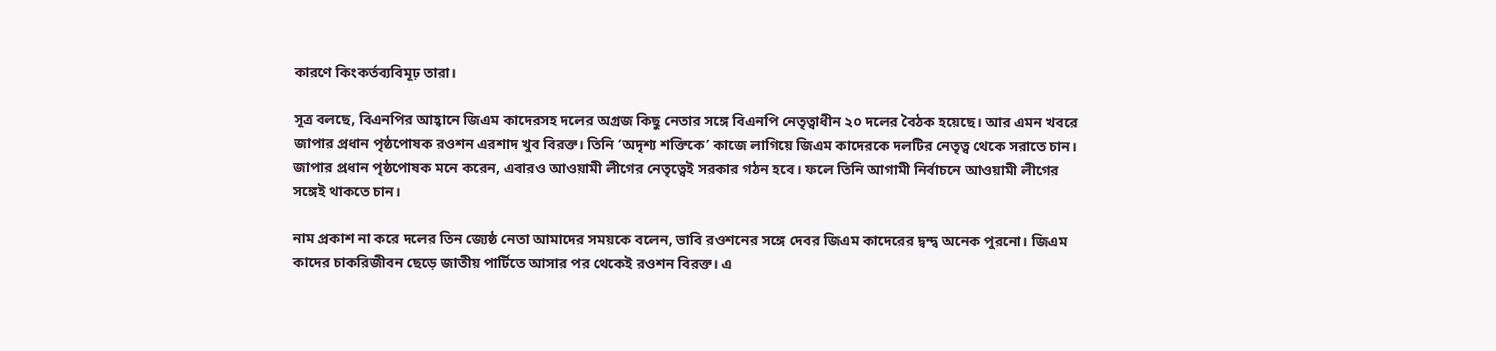কারণে কিংকর্তব্যবিমূঢ় তারা।

সূত্র বলছে, বিএনপির আহ্বানে জিএম কাদেরসহ দলের অগ্রজ কিছু নেতার সঙ্গে বিএনপি নেতৃত্বাধীন ২০ দলের বৈঠক হয়েছে। আর এমন খবরে জাপার প্রধান পৃষ্ঠপোষক রওশন এরশাদ খুব বিরক্ত। তিনি ‘অদৃশ্য শক্তিকে’ কাজে লাগিয়ে জিএম কাদেরকে দলটির নেতৃত্ব থেকে সরাতে চান। জাপার প্রধান পৃষ্ঠপোষক মনে করেন, এবারও আওয়ামী লীগের নেতৃত্বেই সরকার গঠন হবে। ফলে তিনি আগামী নির্বাচনে আওয়ামী লীগের সঙ্গেই থাকতে চান।

নাম প্রকাশ না করে দলের তিন জ্যেষ্ঠ নেতা আমাদের সময়কে বলেন, ভাবি রওশনের সঙ্গে দেবর জিএম কাদেরের দ্বন্দ্ব অনেক পুরনো। জিএম কাদের চাকরিজীবন ছেড়ে জাতীয় পার্টিতে আসার পর থেকেই রওশন বিরক্ত। এ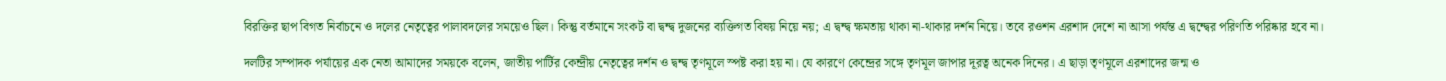বিরক্তির ছাপ বিগত নির্বাচনে ও দলের নেতৃত্বের পালাবদলের সময়েও ছিল। কিন্তু বর্তমানে সংকট বা দ্বন্দ্ব দুজনের ব্যক্তিগত বিষয় নিয়ে নয়; এ দ্বন্দ্ব ক্ষমতায় থাকা না-থাকার দর্শন নিয়ে। তবে রওশন এরশাদ দেশে না আসা পর্যন্ত এ দ্বন্দ্বের পরিণতি পরিষ্কার হবে না।

দলটির সম্পাদক পর্যায়ের এক নেতা আমাদের সময়কে বলেন, জাতীয় পার্টির কেন্দ্রীয় নেতৃত্বের দর্শন ও দ্বন্দ্ব তৃণমূলে স্পষ্ট করা হয় না। যে কারণে কেন্দ্রের সঙ্গে তৃণমূল জাপার দূরত্ব অনেক দিনের। এ ছাড়া তৃণমূলে এরশাদের জন্ম ও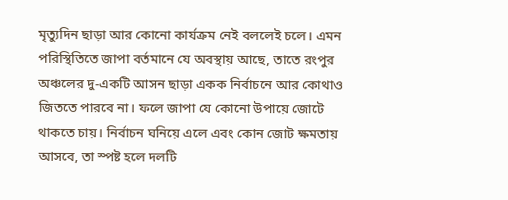মৃত্যুদিন ছাড়া আর কোনো কার্যক্রম নেই বললেই চলে। এমন পরিস্থিতিতে জাপা বর্তমানে যে অবস্থায় আছে, তাতে রংপুর অঞ্চলের দু-একটি আসন ছাড়া একক নির্বাচনে আর কোথাও জিততে পারবে না। ফলে জাপা যে কোনো উপায়ে জোটে থাকতে চায়। নির্বাচন ঘনিয়ে এলে এবং কোন জোট ক্ষমতায় আসবে, তা স্পষ্ট হলে দলটি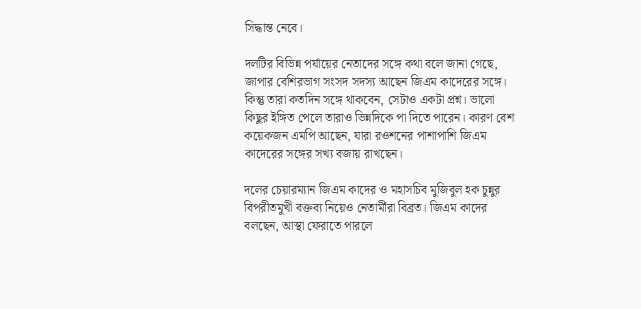সিদ্ধান্ত নেবে।

দলটির বিভিন্ন পর্যায়ের নেতাদের সঙ্গে কথা বলে জানা গেছে, জাপার বেশিরভাগ সংসদ সদস্য আছেন জিএম কাদেরের সঙ্গে। কিন্তু তারা কতদিন সঙ্গে থাকবেন, সেটাও একটা প্রশ্ন। ভালো কিছুর ইঙ্গিত পেলে তারাও ভিন্নদিকে পা দিতে পারেন। কারণ বেশ কয়েকজন এমপি আছেন, যারা রওশনের পাশাপাশি জিএম কাদেরের সঙ্গের সখ্য বজায় রাখছেন।

দলের চেয়ারম্যান জিএম কাদের ও মহাসচিব মুজিবুল হক চুন্নুর বিপরীতমুখী বক্তব্য নিয়েও নেতার্মীরা বিব্রত। জিএম কাদের বলছেন, আস্থা ফেরাতে পারলে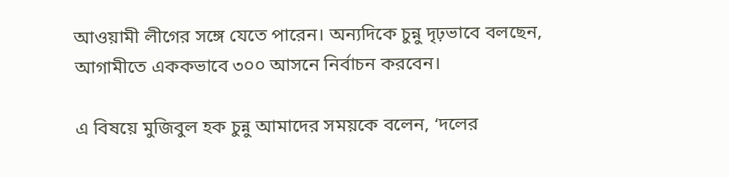আওয়ামী লীগের সঙ্গে যেতে পারেন। অন্যদিকে চুন্নু দৃঢ়ভাবে বলছেন, আগামীতে এককভাবে ৩০০ আসনে নির্বাচন করবেন।

এ বিষয়ে মুজিবুল হক চুন্নু আমাদের সময়কে বলেন, ‘দলের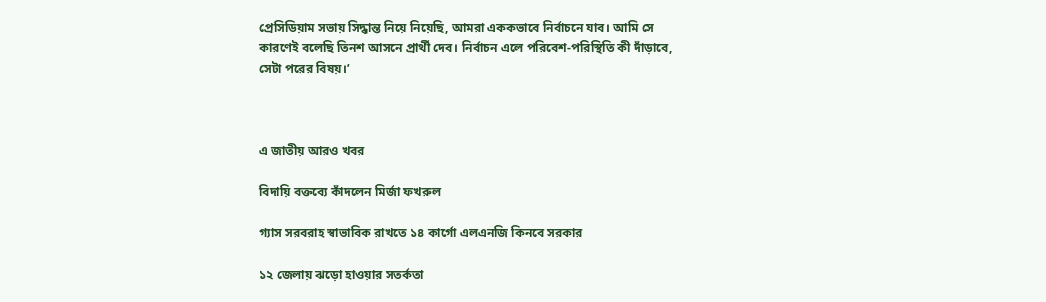প্রেসিডিয়াম সভায় সিদ্ধান্ত নিয়ে নিয়েছি, আমরা এককভাবে নির্বাচনে যাব। আমি সে কারণেই বলেছি তিনশ আসনে প্রার্থী দেব। নির্বাচন এলে পরিবেশ-পরিস্থিতি কী দাঁড়াবে, সেটা পরের বিষয়।’



এ জাতীয় আরও খবর

বিদায়ি বক্তব্যে কাঁদলেন মির্জা ফখরুল

গ্যাস সরবরাহ স্বাভাবিক রাখতে ১৪ কার্গো এলএনজি কিনবে সরকার

১২ জেলায় ঝড়ো হাওয়ার সতর্কতা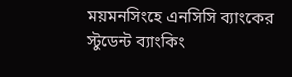ময়মনসিংহে এনসিসি ব্যাংকের স্টুডেন্ট ব্যাংকিং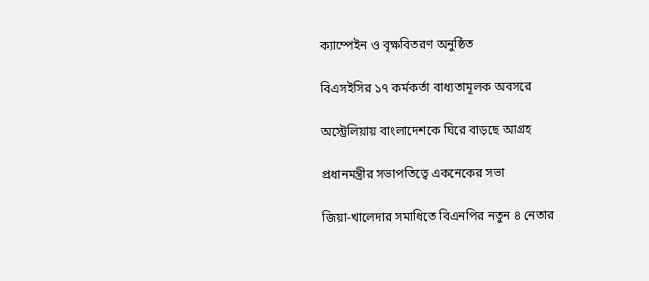ক্যাম্পেইন ও বৃক্ষবিতরণ অনুষ্ঠিত

বিএসইসির ১৭ কর্মকর্তা বাধ্যতামূলক অবসরে

অস্ট্রেলিয়ায় বাংলাদেশকে ঘিরে বাড়ছে আগ্রহ

প্রধানমন্ত্রীর সভাপতিত্বে একনেকের সভা

জিয়া-খালেদার সমাধিতে বিএনপির নতুন ৪ নেতার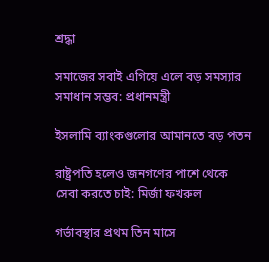শ্রদ্ধা

সমাজের সবাই এগিয়ে এলে বড় সমস্যার সমাধান সম্ভব: প্রধানমন্ত্রী

ইসলামি ব্যাংকগুলোর আমানতে বড় পতন

রাষ্ট্রপতি হলেও জনগণের পাশে থেকে সেবা করতে চাই: মির্জা ফখরুল

গর্ভাবস্থার প্রথম তিন মাসে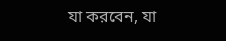যা করবেন, যা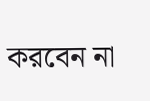করবেন না